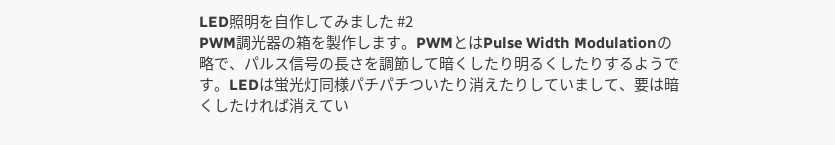LED照明を自作してみました #2
PWM調光器の箱を製作します。PWMとはPulse Width Modulationの略で、パルス信号の長さを調節して暗くしたり明るくしたりするようです。LEDは蛍光灯同様パチパチついたり消えたりしていまして、要は暗くしたければ消えてい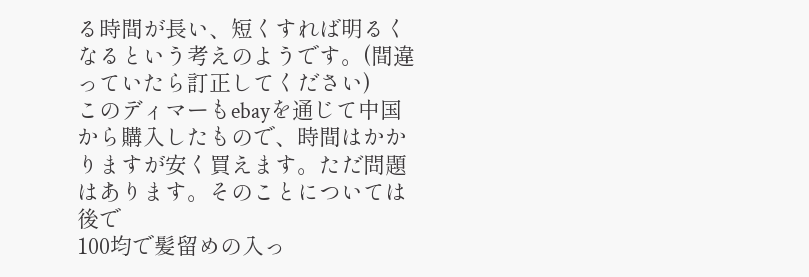る時間が長い、短くすれば明るくなるという考えのようです。(間違っていたら訂正してください)
このディマーもebayを通じて中国から購入したもので、時間はかかりますが安く買えます。ただ問題はあります。そのことについては後で
100均で髪留めの入っ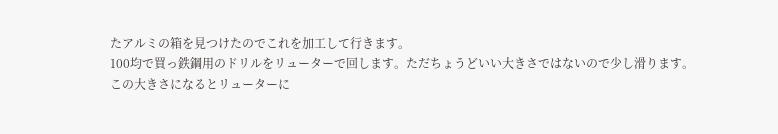たアルミの箱を見つけたのでこれを加工して行きます。
100均で買っ鉄鋼用のドリルをリューターで回します。ただちょうどいい大きさではないので少し滑ります。
この大きさになるとリューターに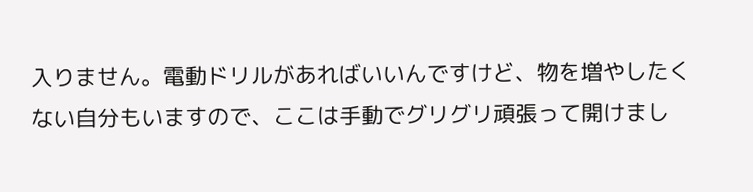入りません。電動ドリルがあればいいんですけど、物を増やしたくない自分もいますので、ここは手動でグリグリ頑張って開けまし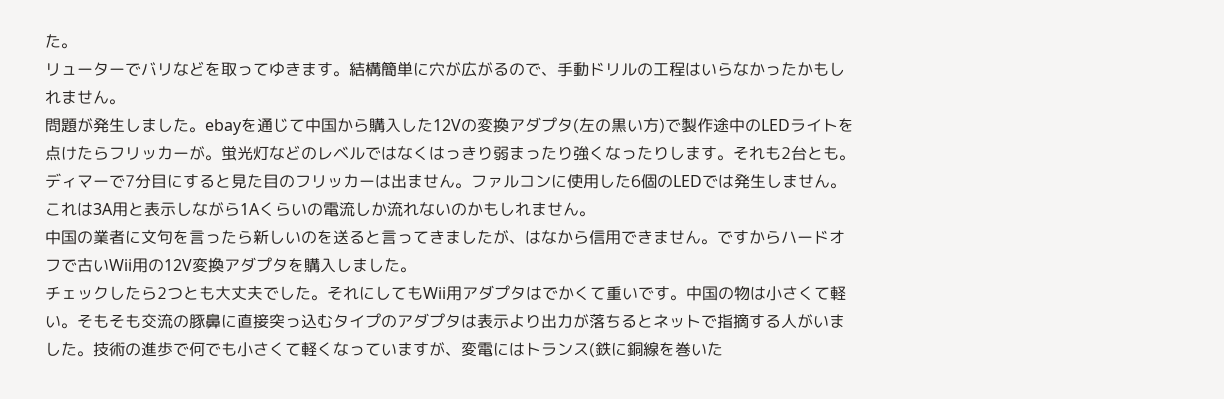た。
リューターでバリなどを取ってゆきます。結構簡単に穴が広がるので、手動ドリルの工程はいらなかったかもしれません。
問題が発生しました。ebayを通じて中国から購入した12Vの変換アダプタ(左の黒い方)で製作途中のLEDライトを点けたらフリッカーが。蛍光灯などのレベルではなくはっきり弱まったり強くなったりします。それも2台とも。
ディマーで7分目にすると見た目のフリッカーは出ません。ファルコンに使用した6個のLEDでは発生しません。これは3A用と表示しながら1Aくらいの電流しか流れないのかもしれません。
中国の業者に文句を言ったら新しいのを送ると言ってきましたが、はなから信用できません。ですからハードオフで古いWii用の12V変換アダプタを購入しました。
チェックしたら2つとも大丈夫でした。それにしてもWii用アダプタはでかくて重いです。中国の物は小さくて軽い。そもそも交流の豚鼻に直接突っ込むタイプのアダプタは表示より出力が落ちるとネットで指摘する人がいました。技術の進歩で何でも小さくて軽くなっていますが、変電にはトランス(鉄に銅線を巻いた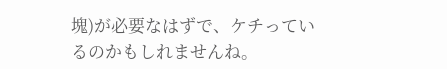塊)が必要なはずで、ケチっているのかもしれませんね。